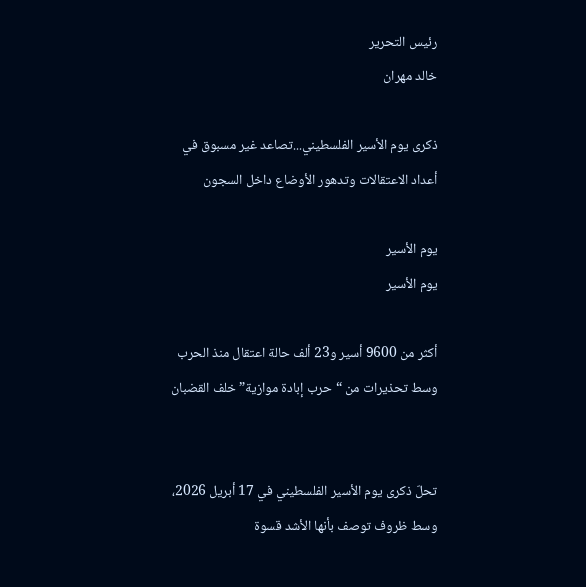رئيس التحرير
خالد مهران

ذكرى يوم الأسير الفلسطيني...تصاعد غير مسبوق في أعداد الاعتقالات وتدهور الأوضاع داخل السجون

يوم الأسير
يوم الأسير

أكثر من 9600 أسير و23 ألف حالة اعتقال منذ الحرب وسط تحذيرات من “حرب إبادة موازية” خلف القضبان


تحلّ ذكرى يوم الأسير الفلسطيني في 17 أبريل 2026، وسط ظروف توصف بأنها الأشد قسوة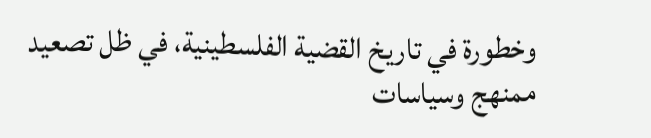وخطورة في تاريخ القضية الفلسطينية، في ظل تصعيد ممنهج وسياسات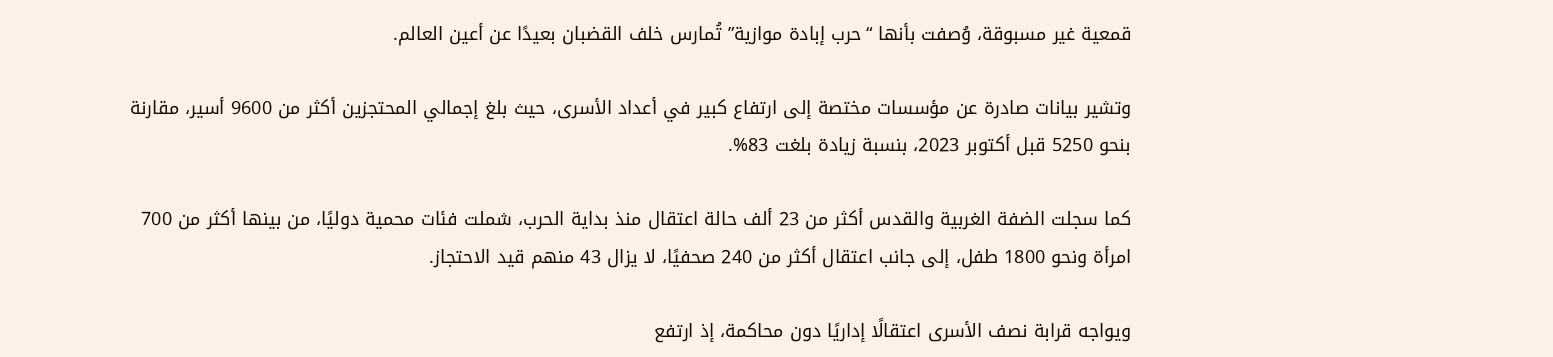قمعية غير مسبوقة، وُصفت بأنها “حرب إبادة موازية” تُمارس خلف القضبان بعيدًا عن أعين العالم.

وتشير بيانات صادرة عن مؤسسات مختصة إلى ارتفاع كبير في أعداد الأسرى، حيث بلغ إجمالي المحتجزين أكثر من 9600 أسير، مقارنة بنحو 5250 قبل أكتوبر 2023، بنسبة زيادة بلغت 83%.

كما سجلت الضفة الغربية والقدس أكثر من 23 ألف حالة اعتقال منذ بداية الحرب، شملت فئات محمية دوليًا، من بينها أكثر من 700 امرأة ونحو 1800 طفل، إلى جانب اعتقال أكثر من 240 صحفيًا، لا يزال 43 منهم قيد الاحتجاز.

ويواجه قرابة نصف الأسرى اعتقالًا إداريًا دون محاكمة، إذ ارتفع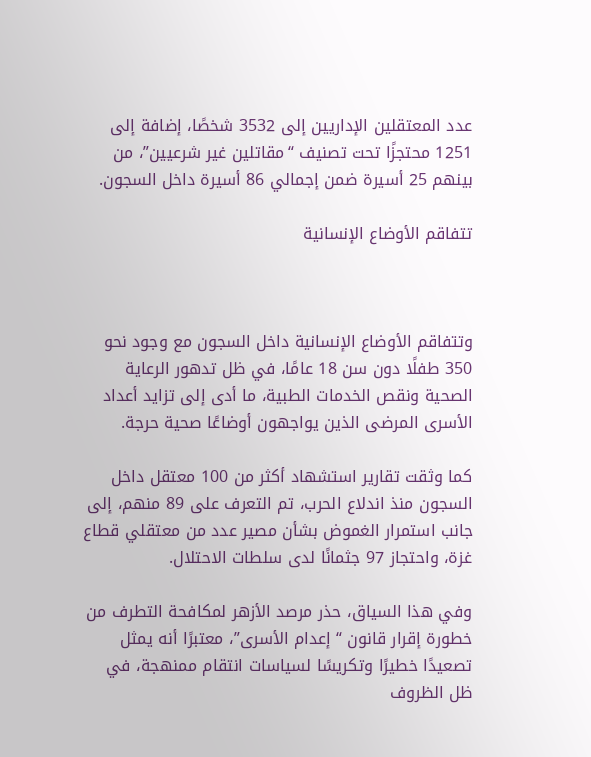عدد المعتقلين الإداريين إلى 3532 شخصًا، إضافة إلى 1251 محتجزًا تحت تصنيف “مقاتلين غير شرعيين”، من بينهم 25 أسيرة ضمن إجمالي 86 أسيرة داخل السجون.

تتفاقم الأوضاع الإنسانية



وتتفاقم الأوضاع الإنسانية داخل السجون مع وجود نحو 350 طفلًا دون سن 18 عامًا، في ظل تدهور الرعاية الصحية ونقص الخدمات الطبية، ما أدى إلى تزايد أعداد الأسرى المرضى الذين يواجهون أوضاعًا صحية حرجة.

كما وثقت تقارير استشهاد أكثر من 100 معتقل داخل السجون منذ اندلاع الحرب، تم التعرف على 89 منهم، إلى جانب استمرار الغموض بشأن مصير عدد من معتقلي قطاع غزة، واحتجاز 97 جثمانًا لدى سلطات الاحتلال.

وفي هذا السياق، حذر مرصد الأزهر لمكافحة التطرف من خطورة إقرار قانون “إعدام الأسرى”، معتبرًا أنه يمثل تصعيدًا خطيرًا وتكريسًا لسياسات انتقام ممنهجة، في ظل الظروف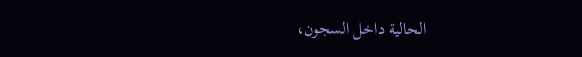الحالية داخل السجون،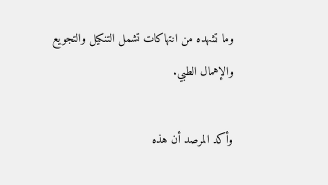وما تشهده من انتهاكات تشمل التنكيل والتجويع والإهمال الطبي.

وأكد المرصد أن هذه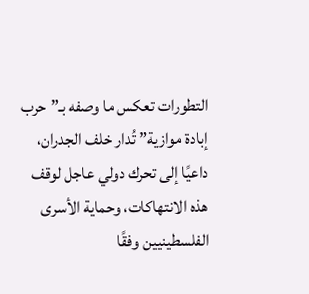التطورات تعكس ما وصفه بـ”حرب إبادة موازية” تُدار خلف الجدران، داعيًا إلى تحرك دولي عاجل لوقف هذه الانتهاكات، وحماية الأسرى الفلسطينيين وفقًا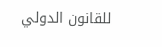للقانون الدولي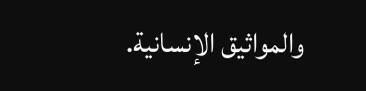والمواثيق الإنسانية.